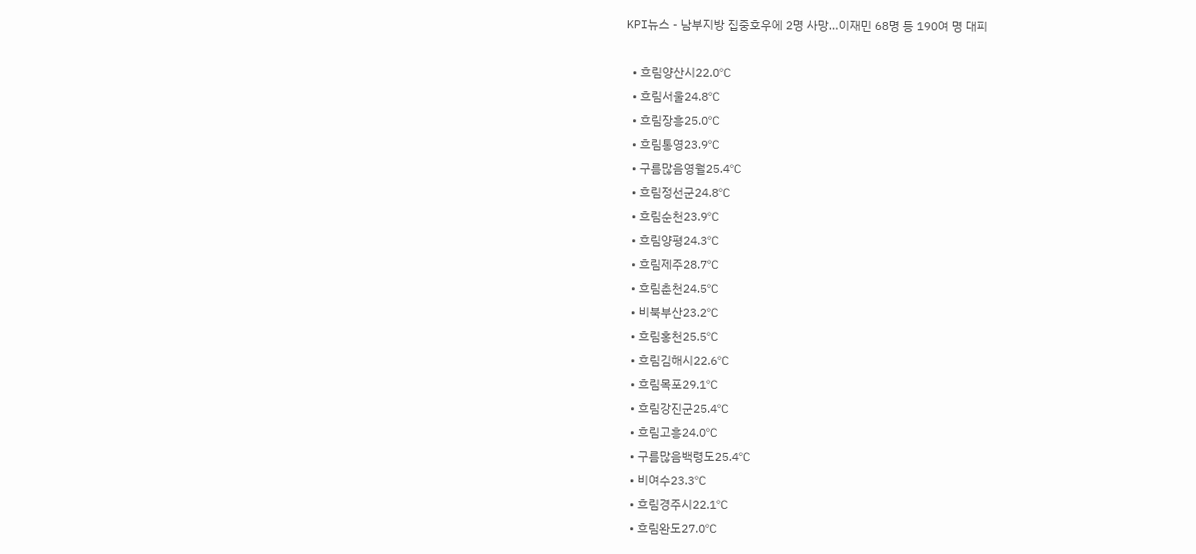KPI뉴스 - 남부지방 집중호우에 2명 사망…이재민 68명 등 190여 명 대피

  • 흐림양산시22.0℃
  • 흐림서울24.8℃
  • 흐림장흥25.0℃
  • 흐림통영23.9℃
  • 구름많음영월25.4℃
  • 흐림정선군24.8℃
  • 흐림순천23.9℃
  • 흐림양평24.3℃
  • 흐림제주28.7℃
  • 흐림춘천24.5℃
  • 비북부산23.2℃
  • 흐림홍천25.5℃
  • 흐림김해시22.6℃
  • 흐림목포29.1℃
  • 흐림강진군25.4℃
  • 흐림고흥24.0℃
  • 구름많음백령도25.4℃
  • 비여수23.3℃
  • 흐림경주시22.1℃
  • 흐림완도27.0℃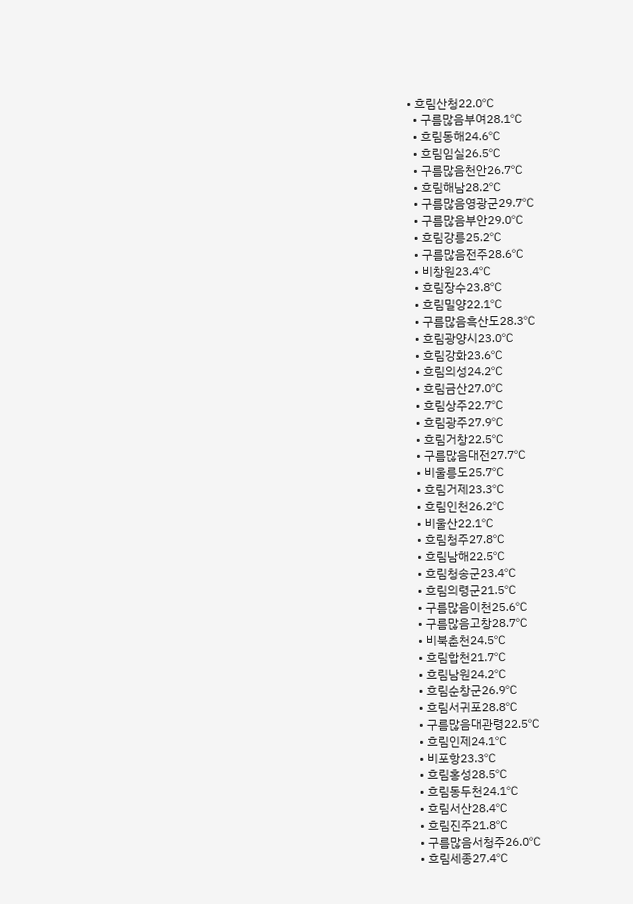• 흐림산청22.0℃
  • 구름많음부여28.1℃
  • 흐림동해24.6℃
  • 흐림임실26.5℃
  • 구름많음천안26.7℃
  • 흐림해남28.2℃
  • 구름많음영광군29.7℃
  • 구름많음부안29.0℃
  • 흐림강릉25.2℃
  • 구름많음전주28.6℃
  • 비창원23.4℃
  • 흐림장수23.8℃
  • 흐림밀양22.1℃
  • 구름많음흑산도28.3℃
  • 흐림광양시23.0℃
  • 흐림강화23.6℃
  • 흐림의성24.2℃
  • 흐림금산27.0℃
  • 흐림상주22.7℃
  • 흐림광주27.9℃
  • 흐림거창22.5℃
  • 구름많음대전27.7℃
  • 비울릉도25.7℃
  • 흐림거제23.3℃
  • 흐림인천26.2℃
  • 비울산22.1℃
  • 흐림청주27.8℃
  • 흐림남해22.5℃
  • 흐림청송군23.4℃
  • 흐림의령군21.5℃
  • 구름많음이천25.6℃
  • 구름많음고창28.7℃
  • 비북춘천24.5℃
  • 흐림합천21.7℃
  • 흐림남원24.2℃
  • 흐림순창군26.9℃
  • 흐림서귀포28.8℃
  • 구름많음대관령22.5℃
  • 흐림인제24.1℃
  • 비포항23.3℃
  • 흐림홍성28.5℃
  • 흐림동두천24.1℃
  • 흐림서산28.4℃
  • 흐림진주21.8℃
  • 구름많음서청주26.0℃
  • 흐림세종27.4℃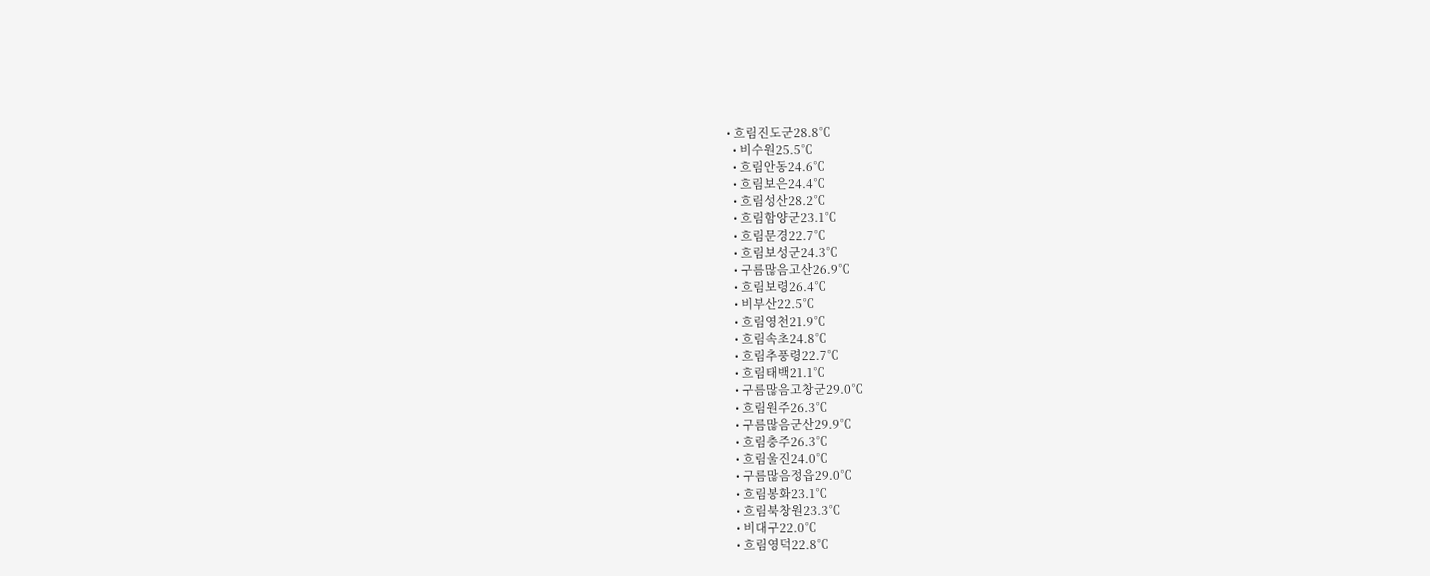• 흐림진도군28.8℃
  • 비수원25.5℃
  • 흐림안동24.6℃
  • 흐림보은24.4℃
  • 흐림성산28.2℃
  • 흐림함양군23.1℃
  • 흐림문경22.7℃
  • 흐림보성군24.3℃
  • 구름많음고산26.9℃
  • 흐림보령26.4℃
  • 비부산22.5℃
  • 흐림영천21.9℃
  • 흐림속초24.8℃
  • 흐림추풍령22.7℃
  • 흐림태백21.1℃
  • 구름많음고창군29.0℃
  • 흐림원주26.3℃
  • 구름많음군산29.9℃
  • 흐림충주26.3℃
  • 흐림울진24.0℃
  • 구름많음정읍29.0℃
  • 흐림봉화23.1℃
  • 흐림북창원23.3℃
  • 비대구22.0℃
  • 흐림영덕22.8℃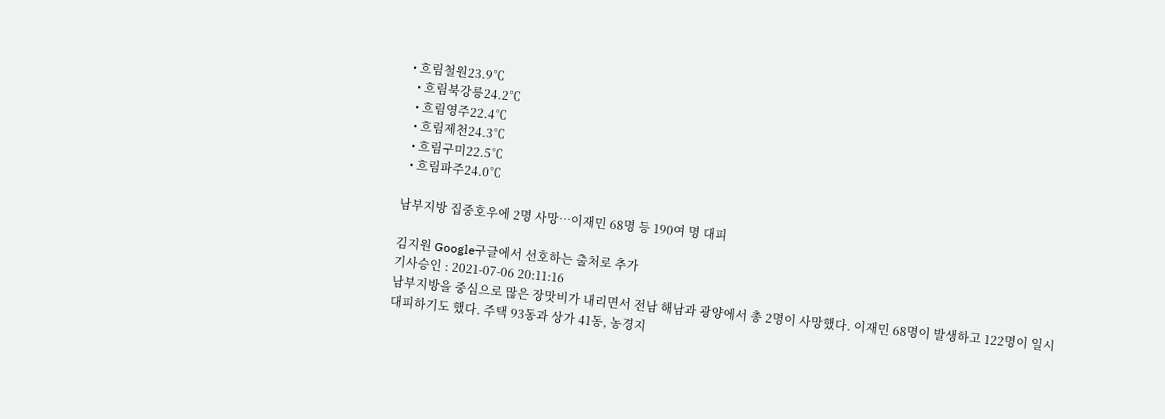• 흐림철원23.9℃
  • 흐림북강릉24.2℃
  • 흐림영주22.4℃
  • 흐림제천24.3℃
  • 흐림구미22.5℃
  • 흐림파주24.0℃

남부지방 집중호우에 2명 사망…이재민 68명 등 190여 명 대피

김지원 Google구글에서 선호하는 출처로 추가
기사승인 : 2021-07-06 20:11:16
남부지방을 중심으로 많은 장맛비가 내리면서 전남 해남과 광양에서 총 2명이 사망했다. 이재민 68명이 발생하고 122명이 일시 대피하기도 했다. 주택 93동과 상가 41동, 농경지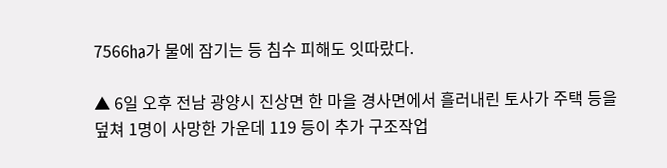7566㏊가 물에 잠기는 등 침수 피해도 잇따랐다.

▲ 6일 오후 전남 광양시 진상면 한 마을 경사면에서 흘러내린 토사가 주택 등을 덮쳐 1명이 사망한 가운데 119 등이 추가 구조작업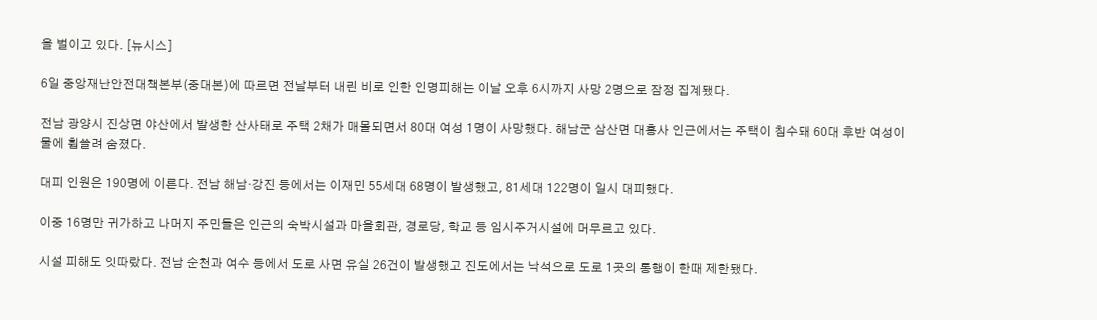을 벌이고 있다. [뉴시스]

6일 중앙재난안전대책본부(중대본)에 따르면 전날부터 내린 비로 인한 인명피해는 이날 오후 6시까지 사망 2명으로 잠정 집계됐다.

전남 광양시 진상면 야산에서 발생한 산사태로 주택 2채가 매몰되면서 80대 여성 1명이 사망했다. 해남군 삼산면 대흥사 인근에서는 주택이 침수돼 60대 후반 여성이 물에 휩쓸려 숨졌다.

대피 인원은 190명에 이른다. 전남 해남·강진 등에서는 이재민 55세대 68명이 발생했고, 81세대 122명이 일시 대피했다.

이중 16명만 귀가하고 나머지 주민들은 인근의 숙박시설과 마을회관, 경로당, 학교 등 임시주거시설에 머무르고 있다.

시설 피해도 잇따랐다. 전남 순천과 여수 등에서 도로 사면 유실 26건이 발생했고 진도에서는 낙석으로 도로 1곳의 통행이 한때 제한됐다.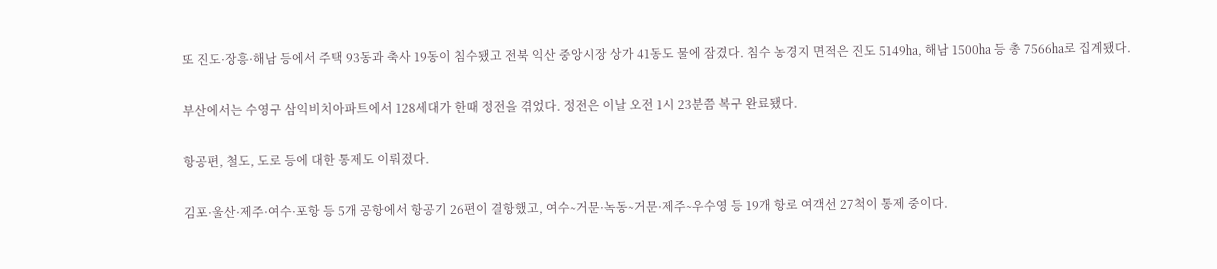또 진도·장흥·해남 등에서 주택 93동과 축사 19동이 침수됐고 전북 익산 중앙시장 상가 41동도 물에 잠겼다. 침수 농경지 면적은 진도 5149㏊, 해남 1500㏊ 등 총 7566㏊로 집계됐다.

부산에서는 수영구 삼익비치아파트에서 128세대가 한때 정전을 겪었다. 정전은 이날 오전 1시 23분쯤 복구 완료됐다.

항공편, 철도, 도로 등에 대한 통제도 이뤄졌다.

김포·울산·제주·여수·포항 등 5개 공항에서 항공기 26편이 결항했고, 여수∼거문·녹동∼거문·제주∼우수영 등 19개 항로 여객선 27척이 통제 중이다.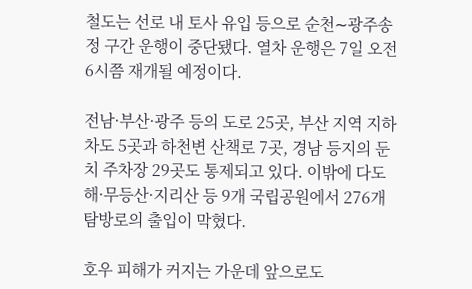철도는 선로 내 토사 유입 등으로 순천∼광주송정 구간 운행이 중단됐다. 열차 운행은 7일 오전 6시쯤 재개될 예정이다.

전남·부산·광주 등의 도로 25곳, 부산 지역 지하차도 5곳과 하천변 산책로 7곳, 경남 등지의 둔치 주차장 29곳도 통제되고 있다. 이밖에 다도해·무등산·지리산 등 9개 국립공원에서 276개 탐방로의 출입이 막혔다.

호우 피해가 커지는 가운데 앞으로도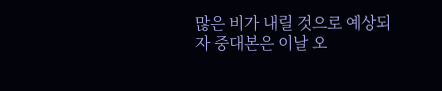많은 비가 내릴 것으로 예상되자 중대본은 이날 오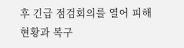후 긴급 점검회의를 열어 피해현황과 복구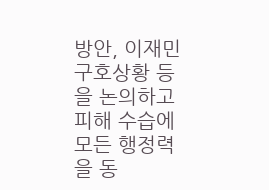방안, 이재민 구호상황 등을 논의하고 피해 수습에 모든 행정력을 동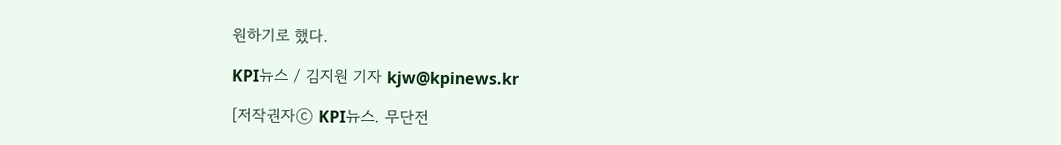원하기로 했다.

KPI뉴스 / 김지원 기자 kjw@kpinews.kr

[저작권자ⓒ KPI뉴스. 무단전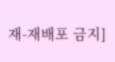재-재배포 금지]